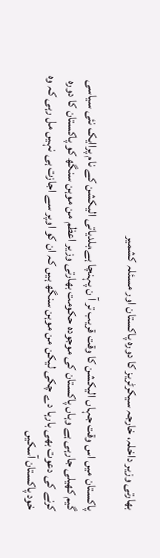بھارتی وزیر داخلہ، خارجہ سیکرٹریز کا دورہ پاکستان اور مسئلہ کشمیر

پاکستان میں اس وقت جہاں الیکشن کا وقت قریب تر آ ن پہنچا ہے،بلدیاتی الیکشن کے نام پراایک نئی سیاسی گیم کھیلی جارہی ہے وہاں پاکستان کی موجودہ حکومت بھارتی وزیر اعظم من موہن سنگھ کو پاکستان کا دورہ کرنے کی دعوت بھی بارہا دے چکی لیکن من موہن سنگھ ہیں کہ ان کو اوپر سے اجازت ہی نہیں مل رہی کہ وہ خود پاکستان آسکیں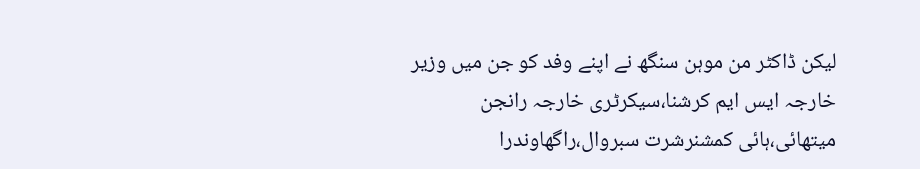لیکن ڈاکٹر من موہن سنگھ نے اپنے وفد کو جن میں وزیر خارجہ ایس ایم کرشنا،سیکرٹری خارجہ رانجن میتھائی،ہائی کمشنرشرت سبروال،راگھاوندرا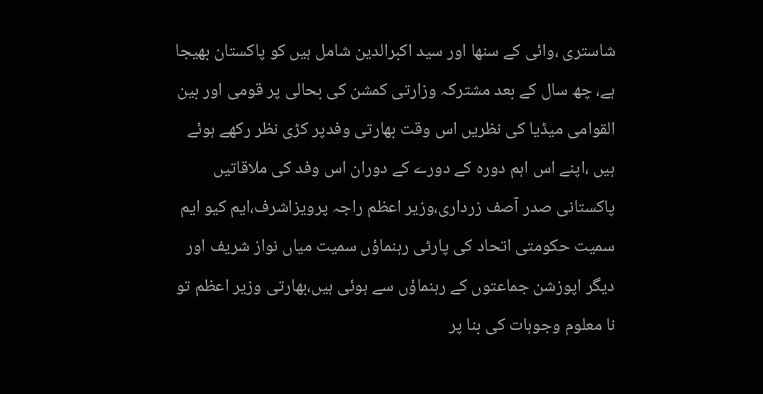شاستری ،وائی کے سنھا اور سید اکبرالدین شامل ہیں کو پاکستان بھیجا ہے، چھ سال کے بعد مشترکہ وزارتی کمشن کی بحالی پر قومی اور بین القوامی میڈیا کی نظریں اس وقت بھارتی وفدپر کڑی نظر رکھے ہوئے ہیں ،اپنے اس اہم دورہ کے دورے کے دوران اس وفد کی ملاقاتیں پاکستانی صدر آصف زرداری،وزیر اعظم راجہ پرویزاشرف،ایم کیو ایم سمیت حکومتی اتحاد کی پارٹی رہنماؤں سمیت میاں نواز شریف اور دیگر اپوزشن جماعتوں کے رہنماؤں سے ہوئی ہیں،بھارتی وزیر اعظم تو نا معلوم وجوہات کی بنا پر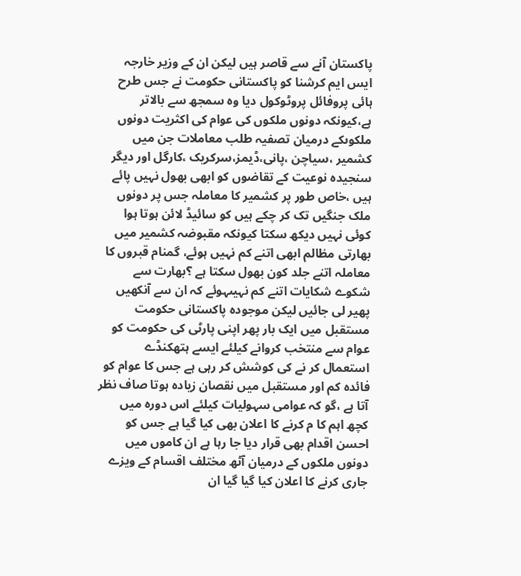پاکستان آنے سے قاصر ہیں لیکن ان کے وزیر خارجہ ایس ایم کرشنا کو پاکستانی حکومت نے جس طرح ہائی پروفائل پروٹوکول دیا وہ سمجھ سے بالاتر ہے،کیونکہ دونوں ملکوں کی عوام کی اکثریت دونوں ملکوںکے درمیان تصفیہ طلب معاملات جن میں کشمیر ،سیاچن ،پانی،ڈیمز،سرکریک ،کارگل اور دیگر سنجیدہ نوعیت کے تقاضوں کو ابھی بھول نہیں پائے ہیں ،خاص طور پر کشمیر کا معاملہ جس پر دونوں ملک جنگیں تک کر چکے ہیں کو سائیڈ لائن ہوتا ہوا کوئی نہیں دیکھ سکتا کیونکہ مقبوضہ کشمیر میں بھارتی مظالم ابھی اتنے کم نہیں ہوئے، گمنام قبروں کا معاملہ اتنے جلد کون بھول سکتا ہے ؟بھارت سے شکوے شکایات اتنے کم نہیںہوئے کہ ان سے آنکھیں پھیر لی جائیں لیکن موجودہ پاکستانی حکومت مستقبل میں ایک بار پھر اپنی پارٹی کی حکومت کو عوام سے منتخب کروانے کیلئے ایسے ہتھکنڈے استعمال کر نے کی کوشش کر رہی ہے جس کا عوام کو فائدہ کم اور مستقبل میں نقصان زیادہ ہوتا صاف نظر آتا ہے ،گو کہ عوامی سہولیات کیلئے اس دورہ میں کچھ اہم کا م کرنے کا اعلان بھی کیا گیا ہے جس کو احسن اقدام بھی قرار دیا جا رہا ہے ان کاموں میں دونوں ملکوں کے درمیان آٹھ مختلف اقسام کے ویزے جاری کرنے کا اعلان کیا گیا گیا ان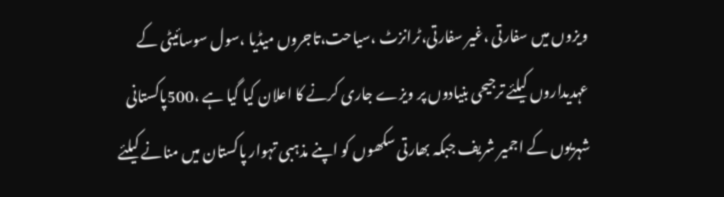ویزوں میں سفارتی ،غیر سفارتی،ٹرانزٹ ،سیاحت،تاجروں میڈیا ،سول سوسائیٹی کے عہدیداروں کیلئے ترجیحی بنیادوں پر ویزے جاری کرنے کا اعلان کیا گیا ہے ،500پاکستانی شہریوں کے اجمیر شریف جبکہ بھارتی سکھوں کو اپنے مذہبی تہوار پاکستان میں منانے کیلئے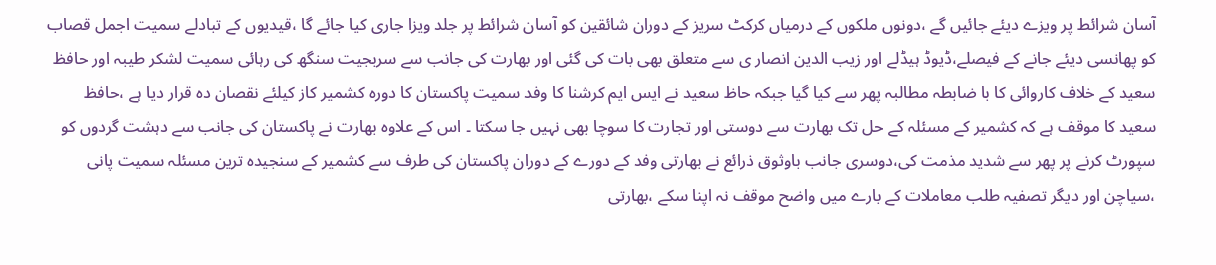آسان شرائط پر ویزے دیئے جائیں گے ،دونوں ملکوں کے درمیاں کرکٹ سریز کے دوران شائقین کو آسان شرائط پر جلد ویزا جاری کیا جائے گا ،قیدیوں کے تبادلے سمیت اجمل قصاب کو پھانسی دیئے جانے کے فیصلے،ڈیوڈ ہیڈلے اور زیب الدین انصار ی سے متعلق بھی بات کی گئی اور بھارت کی جانب سے سربجیت سنگھ کی رہائی سمیت لشکر طیبہ اور حافظ سعید کے خلاف کاروائی کا با ضابطہ مطالبہ پھر سے کیا گیا جبکہ حاظ سعید نے ایس ایم کرشنا کا وفد سمیت پاکستان کا دورہ کشمیر کاز کیلئے نقصان دہ قرار دیا ہے ،حافظ سعید کا موقف ہے کہ کشمیر کے مسئلہ کے حل تک بھارت سے دوستی اور تجارت کا سوچا بھی نہیں جا سکتا ۔ اس کے علاوہ بھارت نے پاکستان کی جانب سے دہشت گردوں کو سپورٹ کرنے پر پھر سے شدید مذمت کی،دوسری جانب باوثوق ذرائع نے بھارتی وفد کے دورے کے دوران پاکستان کی طرف سے کشمیر کے سنجیدہ ترین مسئلہ سمیت پانی ،سیاچن اور دیگر تصفیہ طلب معاملات کے بارے میں واضح موقف نہ اپنا سکے ،بھارتی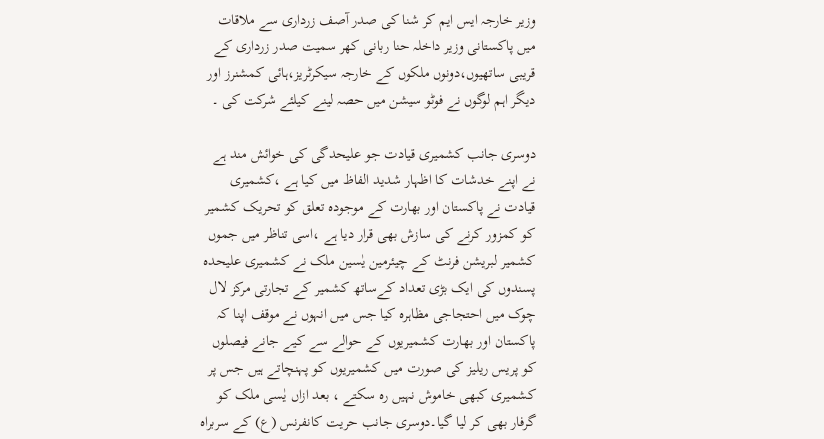وزیر خارجہ ایس ایم کر شنا کی صدر آصف زرداری سے ملاقات میں پاکستانی وزیر داخلہ حنا ربانی کھر سمیت صدر زرداری کے قریبی ساتھیوں،دونوں ملکوں کے خارجہ سیکرٹریز،ہائی کمشنرز اور دیگر اہم لوگوں نے فوٹو سیشن میں حصہ لینے کیلئے شرکت کی ۔

دوسری جانب کشمیری قیادت جو علیحدگی کی خوائش مند ہے نے اپنے خدشات کا اظہار شدید الفاظ میں کیا ہے ،کشمیری قیادت نے پاکستان اور بھارت کے موجودہ تعلق کو تحریک کشمیر کو کمزور کرنے کی سازش بھی قرار دیا ہے ،اسی تناظر میں جموں کشمیر لبریشن فرنٹ کے چیئرمین یٰسین ملک نے کشمیری علیحدہ پسندوں کی ایک بڑی تعداد کےساتھ کشمیر کے تجارتی مرکز لال چوک میں احتجاجی مظاہرہ کیا جس میں انہوں نے موقف اپنا کہ پاکستان اور بھارت کشمیریوں کے حوالے سے کیے جانے فیصلوں کو پریس ریلیز کی صورت میں کشمیریوں کو پہنچاتے ہیں جس پر کشمیری کبھی خاموش نہیں رہ سکتے ، بعد ازاں یٰسی ملک کو گرفار بھی کر لیا گیا۔دوسری جانب حریت کانفرنس (ع) کے سربراہ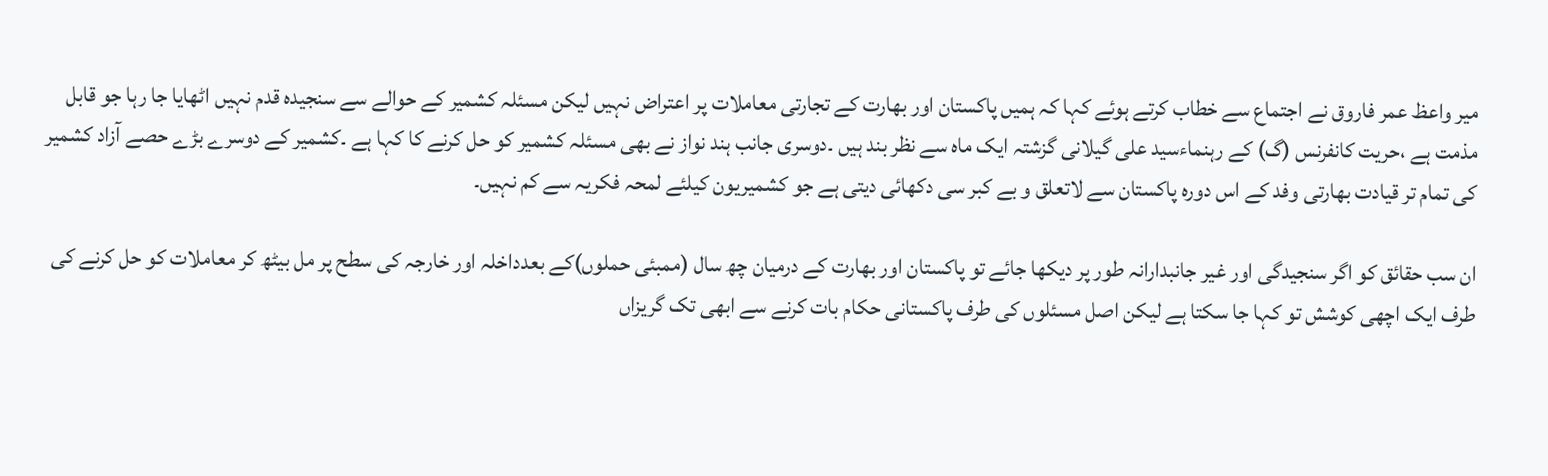میر واعظ عمر فاروق نے اجتماع سے خطاب کرتے ہوئے کہا کہ ہمیں پاکستان اور بھارت کے تجارتی معاملات پر اعتراض نہیں لیکن مسئلہ کشمیر کے حوالے سے سنجیدہ قدم نہیں اٹھایا جا رہا جو قابل مذمت ہے ،حریت کانفرنس (گ) کے رہنماءسید علی گیلانی گزشتہ ایک ماہ سے نظر بند ہیں ۔دوسری جانب ہند نواز نے بھی مسئلہ کشمیر کو حل کرنے کا کہا ہے ۔کشمیر کے دوسرے بڑے حصے آزاد کشمیر کی تمام تر قیادت بھارتی وفد کے اس دورہ پاکستان سے لاتعلق و بے کبر سی دکھائی دیتی ہے جو کشمیریون کیلئے لمحہ فکریہ سے کم نہیں۔

ان سب حقائق کو اگر سنجیدگی اور غیر جانبدارانہ طور پر دیکھا جائے تو پاکستان اور بھارت کے درمیان چھ سال (ممبئی حملوں)کے بعدداخلہ اور خارجہ کی سطح پر مل بیٹھ کر معاملات کو حل کرنے کی طرف ایک اچھی کوشش تو کہا جا سکتا ہے لیکن اصل مسئلوں کی طرف پاکستانی حکام بات کرنے سے ابھی تک گریزاں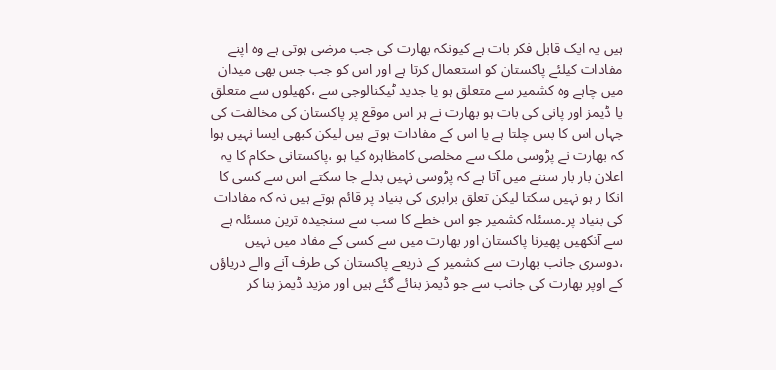ہیں یہ ایک قابل فکر بات ہے کیونکہ بھارت کی جب مرضی ہوتی ہے وہ اپنے مفادات کیلئے پاکستان کو استعمال کرتا ہے اور اس کو جب جس بھی میدان میں چاہے وہ کشمیر سے متعلق ہو یا جدید ٹیکنالوجی سے ،کھیلوں سے متعلق یا ڈیمز اور پانی کی بات ہو بھارت نے ہر اس موقع پر پاکستان کی مخالفت کی جہاں اس کا بس چلتا ہے یا اس کے مفادات ہوتے ہیں لیکن کبھی ایسا نہیں ہوا کہ بھارت نے پڑوسی ملک سے مخلصی کامظاہرہ کیا ہو ،پاکستانی حکام کا یہ اعلان بار بار سننے میں آتا ہے کہ پڑوسی نہیں بدلے جا سکتے اس سے کسی کا انکا ر ہو نہیں سکتا لیکن تعلق برابری کی بنیاد پر قائم ہوتے ہیں نہ کہ مفادات کی بنیاد پر۔مسئلہ کشمیر جو اس خطے کا سب سے سنجیدہ ترین مسئلہ ہے سے آنکھیں پھیرنا پاکستان اور بھارت میں سے کسی کے مفاد میں نہیں ،دوسری جانب بھارت سے کشمیر کے ذریعے پاکستان کی طرف آنے والے دریاؤں کے اوپر بھارت کی جانب سے جو ڈیمز بنائے گئے ہیں اور مزید ڈیمز بنا کر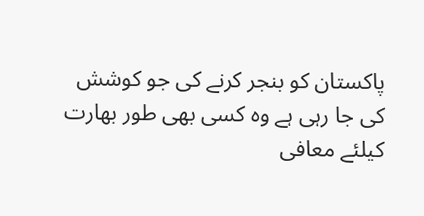پاکستان کو بنجر کرنے کی جو کوشش کی جا رہی ہے وہ کسی بھی طور بھارت کیلئے معافی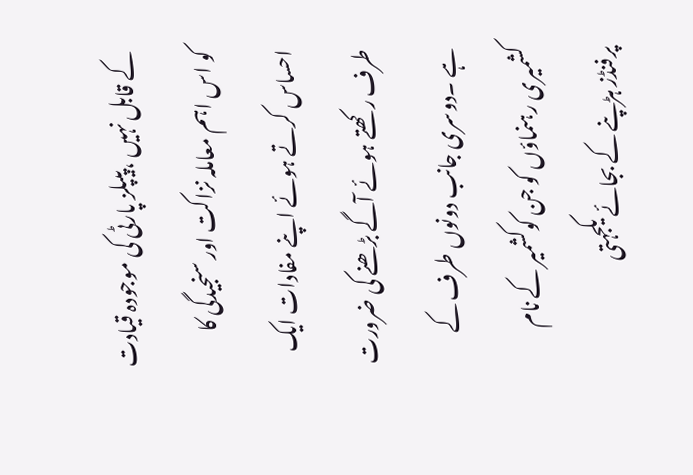کے قابل نہیں ،پیپلز پارٹی کی موجودہ قیادت کو اس اہم معاملہ نزاکت اور سنجیدگی کا احساس کرتے ہوئے اپنے مفادات ایک طرف رکھتے ہوئے آگے بڑھنے کی ضرورت ہے ۔دوسری جانب دونوں طرف کے کشمیری رہنماؤں کو جن کوکشمیر کے نام پرفنڈز ہڑپنے کے بجائے یکجہتی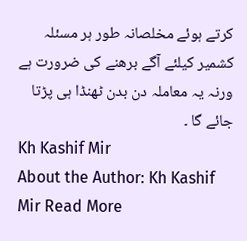کرتے ہوئے مخلصانہ طور ہر مسئلہ کشمیر کیلئے آگے برھنے کی ضرورت ہے ورنہ یہ معاملہ دن بدن ٹھنڈا ہی پڑتا جائے گا ۔
Kh Kashif Mir
About the Author: Kh Kashif Mir Read More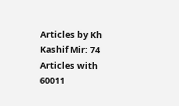Articles by Kh Kashif Mir: 74 Articles with 60011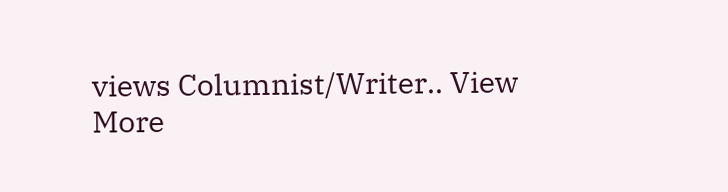views Columnist/Writer.. View More